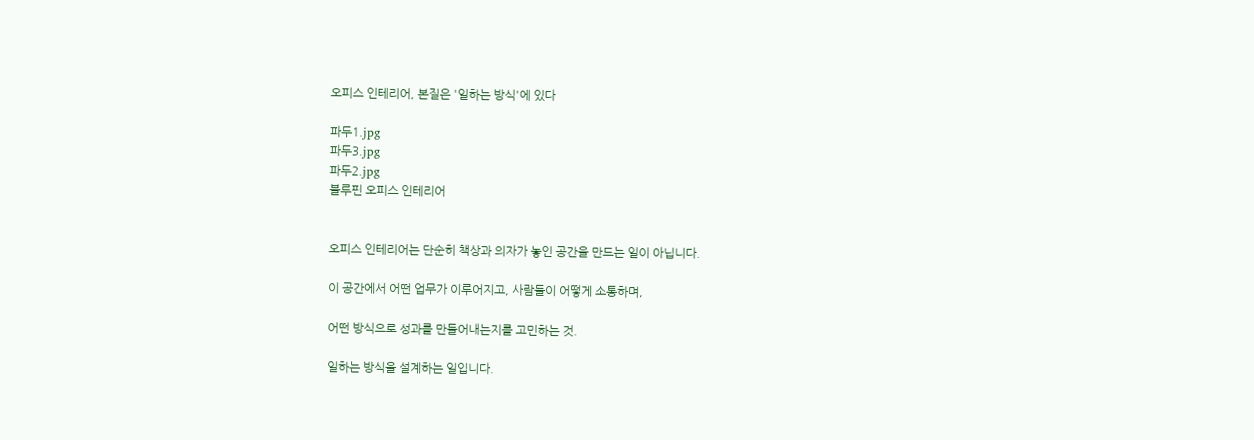오피스 인테리어, 본질은 '일하는 방식'에 있다

파두1.jpg
파두3.jpg
파두2.jpg
블루핀 오피스 인테리어


오피스 인테리어는 단순히 책상과 의자가 놓인 공간을 만드는 일이 아닙니다.

이 공간에서 어떤 업무가 이루어지고, 사람들이 어떻게 소통하며,

어떤 방식으로 성과를 만들어내는지를 고민하는 것.

일하는 방식을 설계하는 일입니다.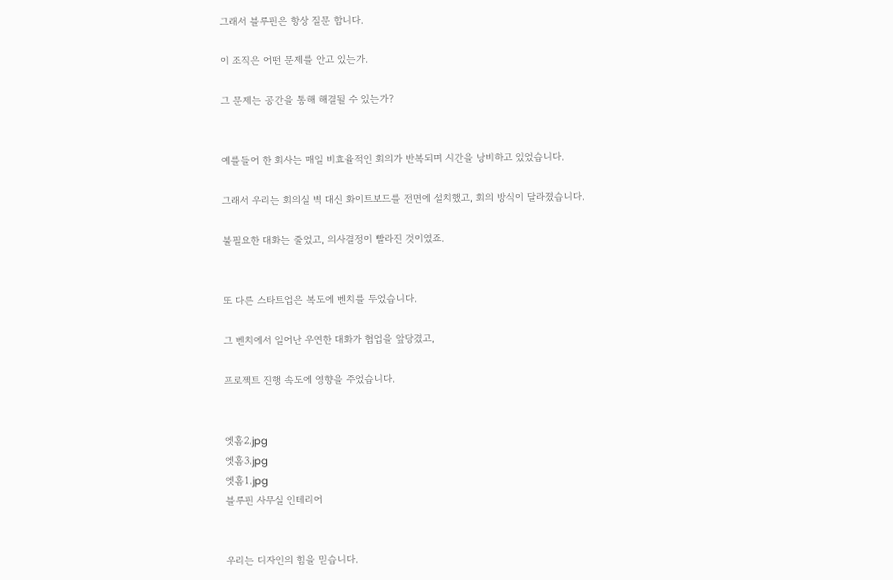그래서 블루핀은 항상 질문 합니다.

이 조직은 어떤 문제를 안고 있는가.

그 문제는 공간을 통해 해결될 수 있는가?


예를들어 한 회사는 매일 비효율적인 회의가 반복되며 시간을 낭비하고 있었습니다.

그래서 우리는 회의실 벽 대신 화이트보드를 전면에 설치했고, 회의 방식이 달라졌습니다.

불필요한 대화는 줄었고, 의사결정이 빨라진 것이였죠.


또 다른 스타트업은 복도에 벤치를 두었습니다.

그 벤치에서 일어난 우연한 대화가 협업을 앞당겼고,

프로젝트 진행 속도에 영향을 주었습니다.


엣홈2.jpg
엣홈3.jpg
엣홈1.jpg
블루핀 사무실 인테리어


우리는 디자인의 힘을 믿습니다.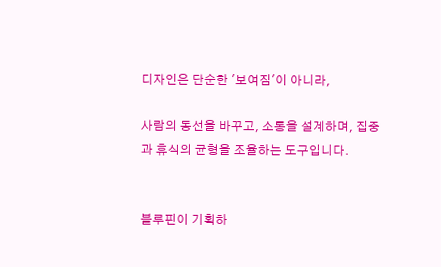디자인은 단순한 '보여짐'이 아니라,

사람의 동선을 바꾸고, 소통을 설계하며, 집중과 휴식의 균형을 조율하는 도구입니다.


블루핀이 기획하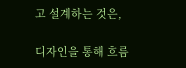고 설계하는 것은,

디자인을 통해 흐름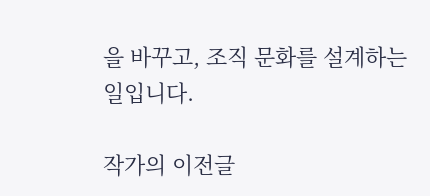을 바꾸고, 조직 문화를 설계하는 일입니다.

작가의 이전글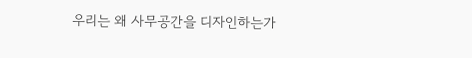우리는 왜 사무공간을 디자인하는가